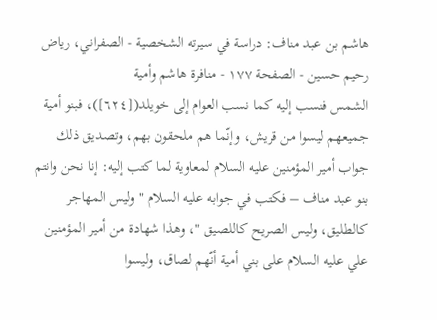هاشم بن عبد مناف: دراسة في سيرته الشخصية - الصفراني، رياض رحيم حسين - الصفحة ١٧٧ - منافرة هاشم وأمية
الشمس فنسب إليه كما نسب العوام إلى خويلد([٦٢٤])، فبنو أمية جميعهم ليسوا من قريش، وإنّما هم ملحقون بهم، وتصديق ذلك جواب أمير المؤمنين عليه السلام لمعاوية لما كتب إليه: إنا نحن وانتم بنو عبد مناف – فكتب في جوابه عليه السلام " وليس المهاجر كالطليق، وليس الصريح كاللصيق "، وهذا شهادة من أمير المؤمنين علي عليه السلام على بني أمية أنّهم لصاق، وليسوا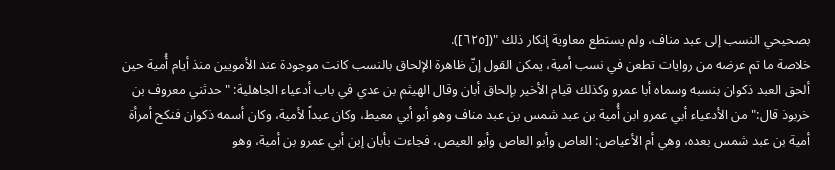بصحيحي النسب إلى عبد مناف، ولم يستطع معاوية إنكار ذلك "([٦٢٥]).
خلاصة ما تم عرضه من روايات تطعن في نسب أمية، يمكن القول إنّ ظاهرة الإلحاق بالنسب كانت موجودة عند الأمويين منذ أيام أُمية حين ألحق العبد ذكوان بنسبه وسماه أبا عمرو وكذلك قيام الأخير بإلحاق أبان وقال الهيثم بن عدي في باب أدعياء الجاهلية: " حدثني معروف بن خربوذ قال:" من الأدعياء أبي عمرو ابن أُمية بن عبد شمس بن عبد مناف وهو أبو أبي معيط، وكان عبداً لأمية، وكان أسمه ذكوان فنكح أمرأة أمية بن عبد شمس بعده، وهي أم الأعياص: العاص وأبو العاص وأبو العيص، فجاءت بأبان إبن أبي عمرو بن أمية، وهو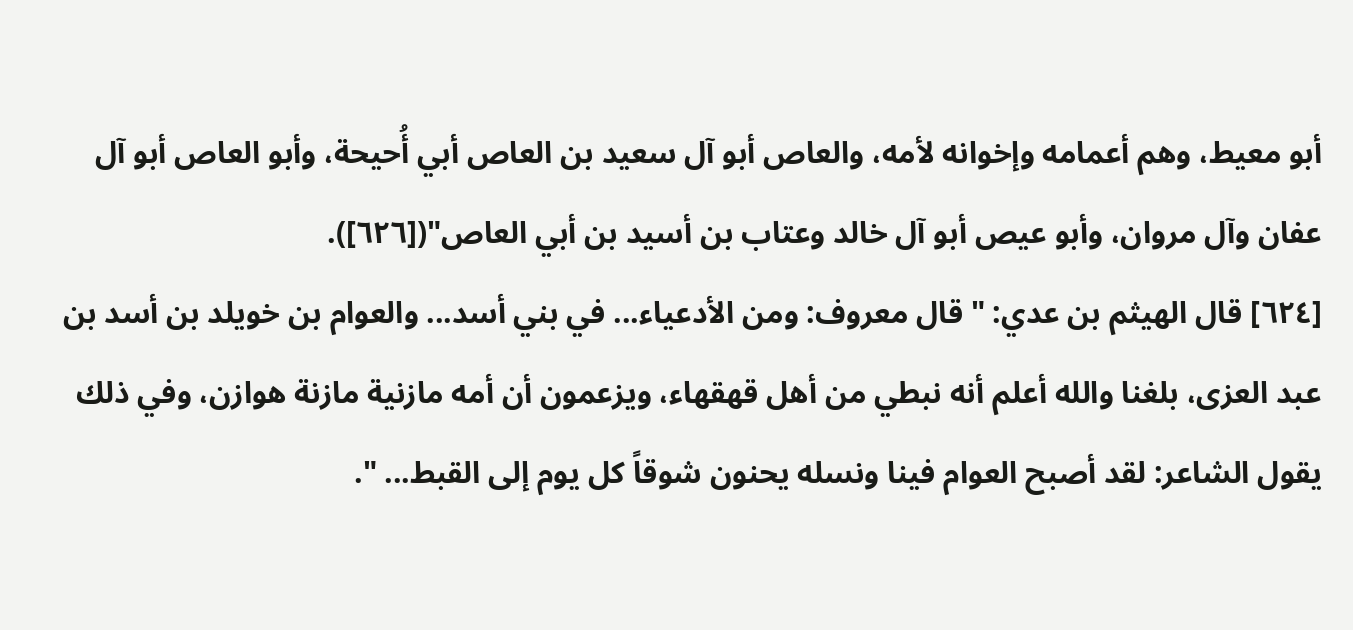أبو معيط، وهم أعمامه وإخوانه لأمه، والعاص أبو آل سعيد بن العاص أبي أُحيحة، وأبو العاص أبو آل عفان وآل مروان، وأبو عيص أبو آل خالد وعتاب بن أسيد بن أبي العاص"([٦٢٦]).
[٦٢٤] قال الهيثم بن عدي: " قال معروف: ومن الأدعياء... في بني أسد... والعوام بن خويلد بن أسد بن عبد العزى، بلغنا والله أعلم أنه نبطي من أهل قهقهاء، ويزعمون أن أمه مازنية مازنة هوازن، وفي ذلك يقول الشاعر: لقد أصبح العوام فينا ونسله يحنون شوقاً كل يوم إلى القبط... ".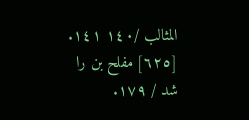المثالب /١٤٠ ١٤١.
[٦٢٥] مفلح بن را شد / ١٧٩.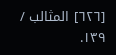[٦٢٦] المثالب / ١٣٩.